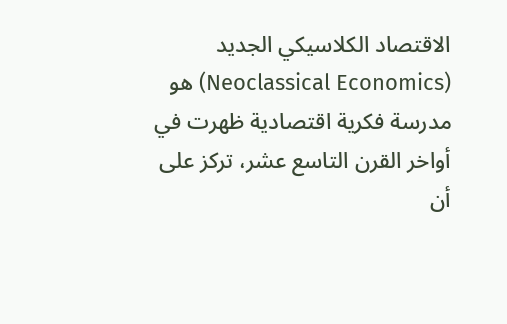الاقتصاد الكلاسيكي الجديد (Neoclassical Economics) هو مدرسة فكرية اقتصادية ظهرت في أواخر القرن التاسع عشر، تركز على أن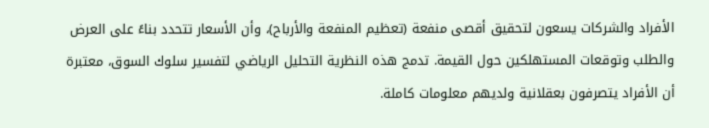الأفراد والشركات يسعون لتحقيق أقصى منفعة (تعظيم المنفعة والأرباح)، وأن الأسعار تتحدد بناءً على العرض والطلب وتوقعات المستهلكين حول القيمة. تدمج هذه النظرية التحليل الرياضي لتفسير سلوك السوق، معتبرة أن الأفراد يتصرفون بعقلانية ولديهم معلومات كاملة.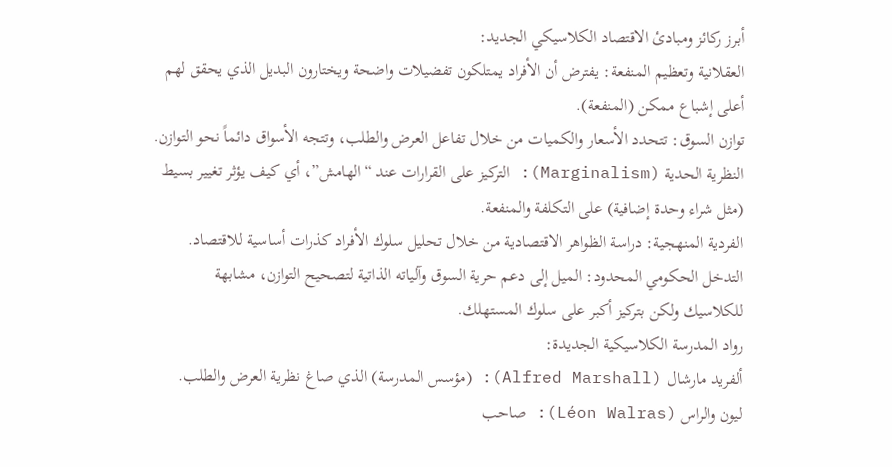أبرز ركائز ومبادئ الاقتصاد الكلاسيكي الجديد:
العقلانية وتعظيم المنفعة: يفترض أن الأفراد يمتلكون تفضيلات واضحة ويختارون البديل الذي يحقق لهم أعلى إشباع ممكن (المنفعة).
توازن السوق: تتحدد الأسعار والكميات من خلال تفاعل العرض والطلب، وتتجه الأسواق دائماً نحو التوازن.
النظرية الحدية (Marginalism): التركيز على القرارات عند “الهامش”، أي كيف يؤثر تغيير بسيط (مثل شراء وحدة إضافية) على التكلفة والمنفعة.
الفردية المنهجية: دراسة الظواهر الاقتصادية من خلال تحليل سلوك الأفراد كذرات أساسية للاقتصاد.
التدخل الحكومي المحدود: الميل إلى دعم حرية السوق وآلياته الذاتية لتصحيح التوازن، مشابهة للكلاسيك ولكن بتركيز أكبر على سلوك المستهلك.
رواد المدرسة الكلاسيكية الجديدة:
ألفريد مارشال (Alfred Marshall): (مؤسس المدرسة) الذي صاغ نظرية العرض والطلب.
ليون والراس (Léon Walras): صاحب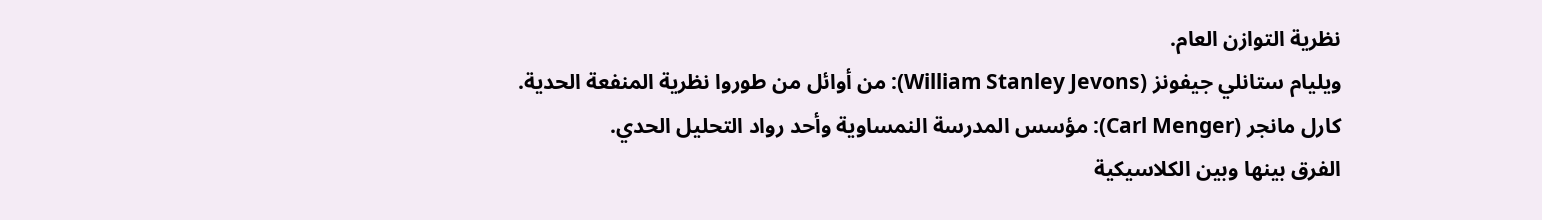نظرية التوازن العام.
ويليام ستانلي جيفونز (William Stanley Jevons): من أوائل من طوروا نظرية المنفعة الحدية.
كارل مانجر (Carl Menger): مؤسس المدرسة النمساوية وأحد رواد التحليل الحدي.
الفرق بينها وبين الكلاسيكية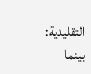التقليدية:
بينما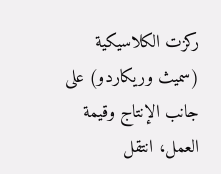ركزت الكلاسيكية (سميث وريكاردو) على جانب الإنتاج وقيمة العمل، انتقل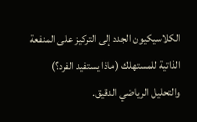الكلاسيكيون الجدد إلى التركيز على المنفعة الذاتية للمستهلك (ماذا يستفيد الفرد؟) والتحليل الرياضي الدقيق.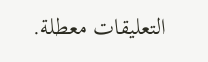التعليقات معطلة.